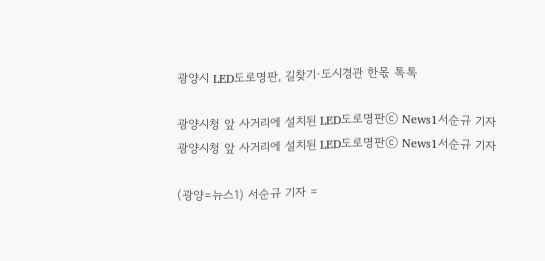광양시 LED도로명판, 길찾기·도시경관 한몫 톡톡

광양시청 앞 사거리에 설치된 LED도로명판ⓒ News1서순규 기자
광양시청 앞 사거리에 설치된 LED도로명판ⓒ News1서순규 기자

(광양=뉴스1) 서순규 기자 =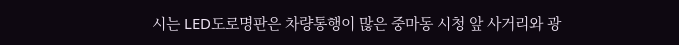시는 LED도로명판은 차량통행이 많은 중마동 시청 앞 사거리와 광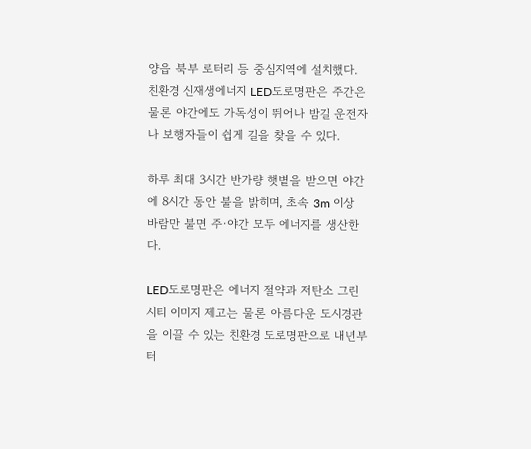양읍 북부 로터리 등 중심지역에 설치했다. 친환경 신재생에너지 LED도로명판은 주간은 물론 야간에도 가독성이 뛰어나 밤길 운전자나 보행자들이 쉽게 길을 찾을 수 있다.

하루 최대 3시간 반가량 햇볕을 받으면 야간에 8시간 동안 불을 밝히며, 초속 3m 이상 바람만 불면 주·야간 모두 에너지를 생산한다.

LED도로명판은 에너지 절약과 저탄소 그린시티 이미지 제고는 물론 아름다운 도시경관을 이끌 수 있는 친환경 도로명판으로 내년부터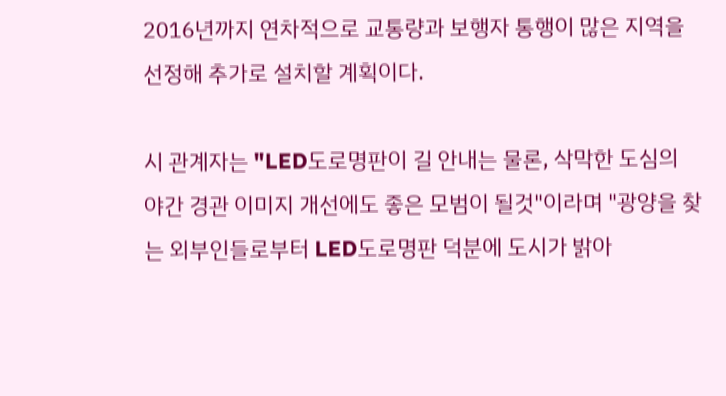2016년까지 연차적으로 교통량과 보행자 통행이 많은 지역을 선정해 추가로 설치할 계획이다.

시 관계자는 "LED도로명판이 길 안내는 물론, 삭막한 도심의 야간 경관 이미지 개선에도 좋은 모범이 될것"이라며 "광양을 찾는 외부인들로부터 LED도로명판 덕분에 도시가 밝아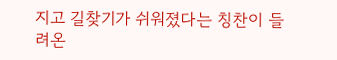지고 길찾기가 쉬워졌다는 칭찬이 들려온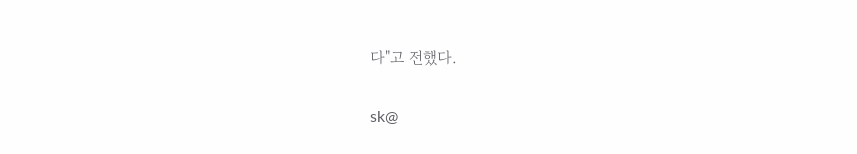다"고 전했다.

sk@